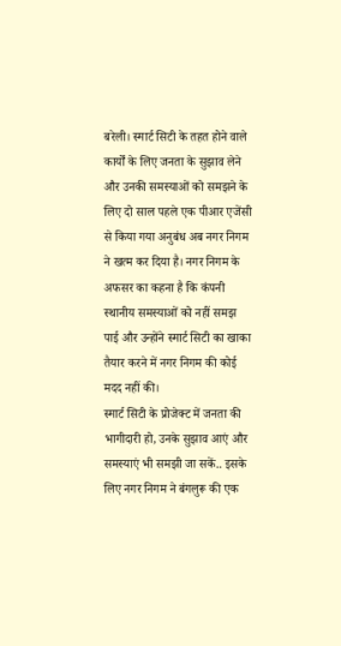बरेली। स्मार्ट सिटी के तहत होने वाले कार्यों के लिए जनता के सुझाव लेने और उनकी समस्याओं को समझने के लिए दो साल पहले एक पीआर एजेंसी से किया गया अनुबंध अब नगर निगम ने खत्म कर दिया है। नगर निगम के अफसर का कहना है कि कंपनी स्थानीय समस्याओं को नहीं समझ पाई और उन्होंने स्मार्ट सिटी का खाका तैयार करने में नगर निगम की कोई मदद नहीं की।
स्मार्ट सिटी के प्रोजेक्ट में जनता की भागीदारी हो, उनके सुझाव आएं और समस्याएं भी समझी जा सकें.. इसके लिए नगर निगम ने बंगलुरू की एक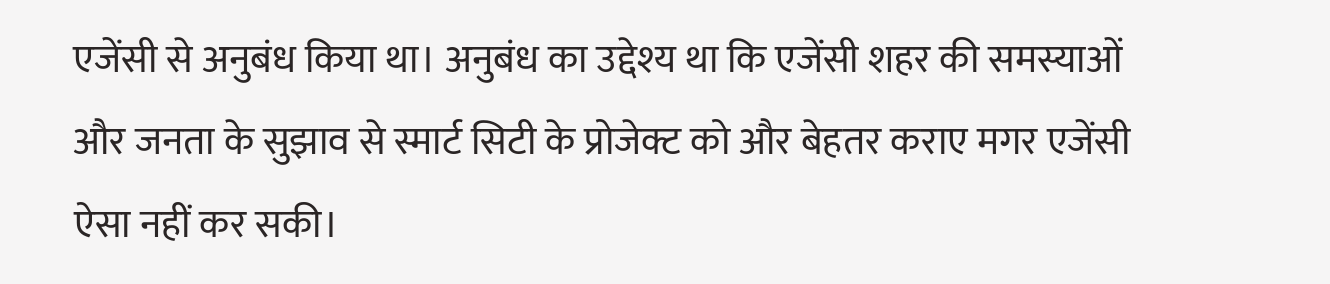एजेंसी से अनुबंध किया था। अनुबंध का उद्देश्य था कि एजेंसी शहर की समस्याओं और जनता के सुझाव से स्मार्ट सिटी के प्रोजेक्ट को और बेहतर कराए मगर एजेंसी ऐसा नहीं कर सकी।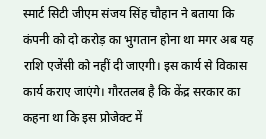स्मार्ट सिटी जीएम संजय सिंह चौहान ने बताया कि कंपनी को दो करोड़ का भुगतान होना था मगर अब यह राशि एजेंसी को नहीं दी जाएगी। इस कार्य से विकास कार्य कराए जाएंगे। गौरतलब है कि केंद्र सरकार का कहना था कि इस प्रोजेक्ट में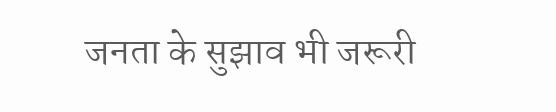जनता के सुझाव भी जरूरी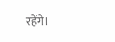रहेंगे।